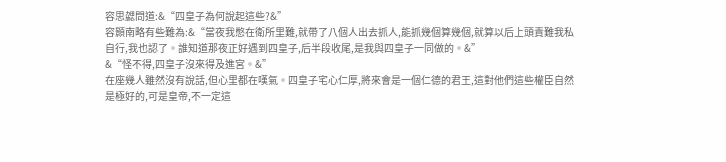容思勰問道:&“四皇子為何說起這些?&”
容顥南略有些難為:&“當夜我憋在衛所里難,就帶了八個人出去抓人,能抓幾個算幾個,就算以后上頭責難我私自行,我也認了。誰知道那夜正好遇到四皇子,后半段收尾,是我與四皇子一同做的。&”
&“怪不得,四皇子沒來得及進宮。&”
在座幾人雖然沒有說話,但心里都在嘆氣。四皇子宅心仁厚,將來會是一個仁德的君王,這對他們這些權臣自然是極好的,可是皇帝,不一定這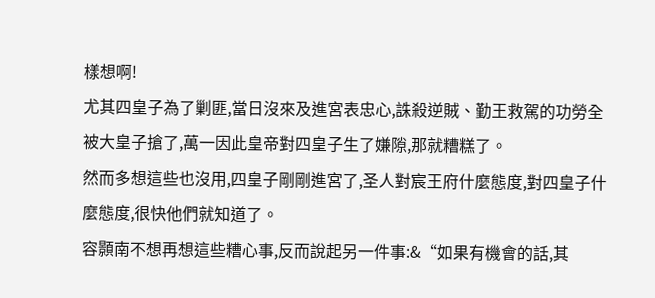樣想啊!
尤其四皇子為了剿匪,當日沒來及進宮表忠心,誅殺逆賊、勤王救駕的功勞全被大皇子搶了,萬一因此皇帝對四皇子生了嫌隙,那就糟糕了。
然而多想這些也沒用,四皇子剛剛進宮了,圣人對宸王府什麼態度,對四皇子什麼態度,很快他們就知道了。
容顥南不想再想這些糟心事,反而說起另一件事:&“如果有機會的話,其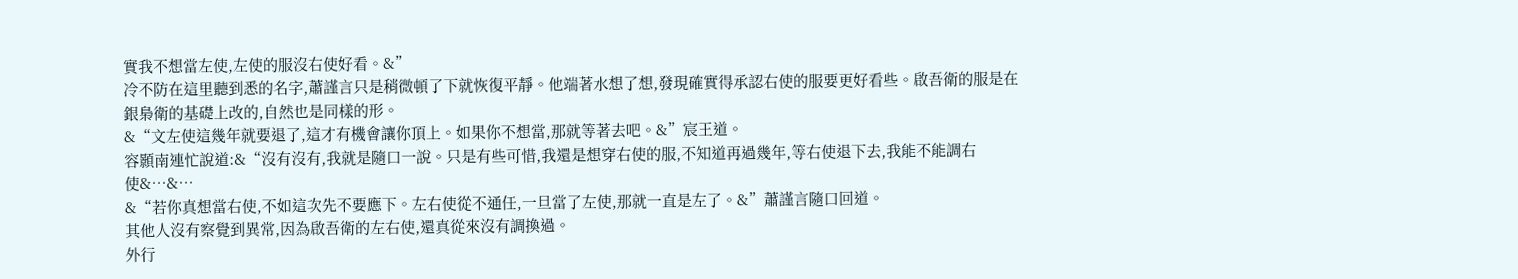實我不想當左使,左使的服沒右使好看。&”
冷不防在這里聽到悉的名字,蕭謹言只是稍微頓了下就恢復平靜。他端著水想了想,發現確實得承認右使的服要更好看些。啟吾衛的服是在銀梟衛的基礎上改的,自然也是同樣的形。
&“文左使這幾年就要退了,這才有機會讓你頂上。如果你不想當,那就等著去吧。&”宸王道。
容顥南連忙說道:&“沒有沒有,我就是隨口一說。只是有些可惜,我還是想穿右使的服,不知道再過幾年,等右使退下去,我能不能調右使&…&…
&“若你真想當右使,不如這次先不要應下。左右使從不通任,一旦當了左使,那就一直是左了。&”蕭謹言隨口回道。
其他人沒有察覺到異常,因為啟吾衛的左右使,還真從來沒有調換過。
外行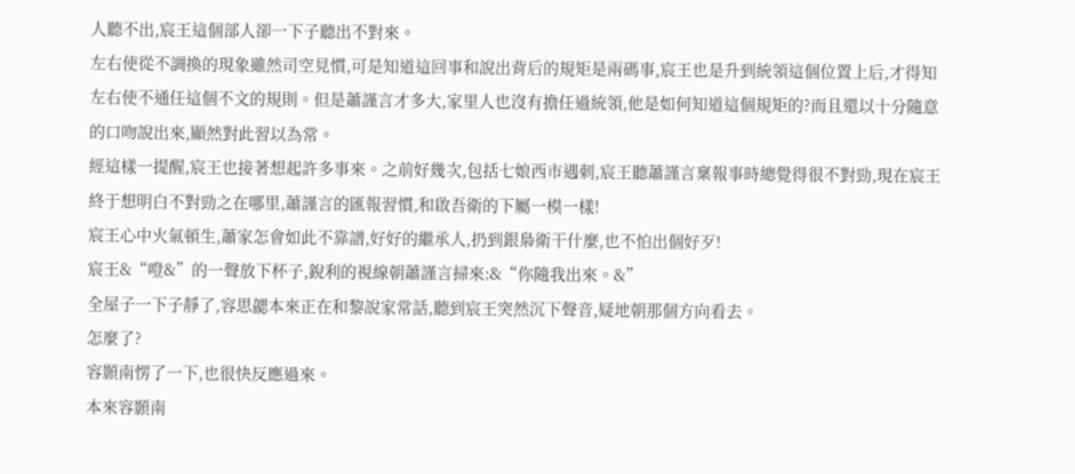人聽不出,宸王這個部人卻一下子聽出不對來。
左右使從不調換的現象雖然司空見慣,可是知道這回事和說出背后的規矩是兩碼事,宸王也是升到統領這個位置上后,才得知左右使不通任這個不文的規則。但是蕭謹言才多大,家里人也沒有擔任過統領,他是如何知道這個規矩的?而且還以十分隨意的口吻說出來,顯然對此習以為常。
經這樣一提醒,宸王也接著想起許多事來。之前好幾次,包括七娘西市遇刺,宸王聽蕭謹言稟報事時總覺得很不對勁,現在宸王終于想明白不對勁之在哪里,蕭謹言的匯報習慣,和啟吾衛的下屬一模一樣!
宸王心中火氣頓生,蕭家怎會如此不靠譜,好好的繼承人,扔到銀梟衛干什麼,也不怕出個好歹!
宸王&“噔&”的一聲放下杯子,銳利的視線朝蕭謹言掃來:&“你隨我出來。&”
全屋子一下子靜了,容思勰本來正在和黎說家常話,聽到宸王突然沉下聲音,疑地朝那個方向看去。
怎麼了?
容顥南愣了一下,也很快反應過來。
本來容顥南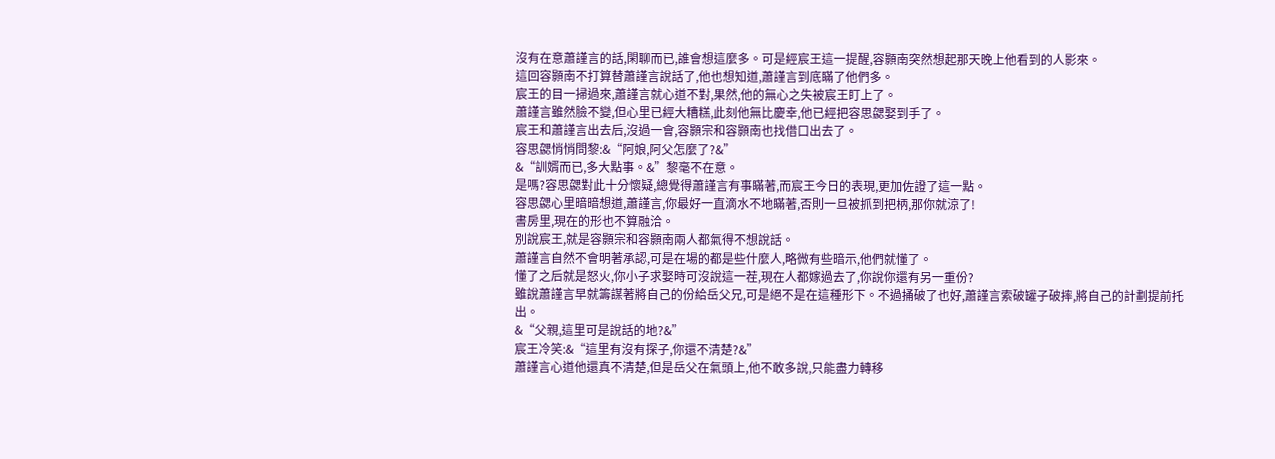沒有在意蕭謹言的話,閑聊而已,誰會想這麼多。可是經宸王這一提醒,容顥南突然想起那天晚上他看到的人影來。
這回容顥南不打算替蕭謹言說話了,他也想知道,蕭謹言到底瞞了他們多。
宸王的目一掃過來,蕭謹言就心道不對,果然,他的無心之失被宸王盯上了。
蕭謹言雖然臉不變,但心里已經大糟糕,此刻他無比慶幸,他已經把容思勰娶到手了。
宸王和蕭謹言出去后,沒過一會,容顥宗和容顥南也找借口出去了。
容思勰悄悄問黎:&“阿娘,阿父怎麼了?&”
&“訓婿而已,多大點事。&”黎毫不在意。
是嗎?容思勰對此十分懷疑,總覺得蕭謹言有事瞞著,而宸王今日的表現,更加佐證了這一點。
容思勰心里暗暗想道,蕭謹言,你最好一直滴水不地瞞著,否則一旦被抓到把柄,那你就涼了!
書房里,現在的形也不算融洽。
別說宸王,就是容顥宗和容顥南兩人都氣得不想說話。
蕭謹言自然不會明著承認,可是在場的都是些什麼人,略微有些暗示,他們就懂了。
懂了之后就是怒火,你小子求娶時可沒說這一茬,現在人都嫁過去了,你說你還有另一重份?
雖說蕭謹言早就籌謀著將自己的份給岳父兄,可是絕不是在這種形下。不過捅破了也好,蕭謹言索破罐子破摔,將自己的計劃提前托出。
&“父親,這里可是說話的地?&”
宸王冷笑:&“這里有沒有探子,你還不清楚?&”
蕭謹言心道他還真不清楚,但是岳父在氣頭上,他不敢多說,只能盡力轉移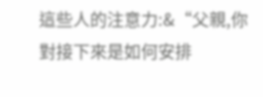這些人的注意力:&“父親,你對接下來是如何安排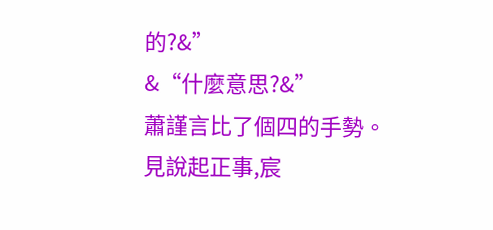的?&”
&“什麼意思?&”
蕭謹言比了個四的手勢。
見說起正事,宸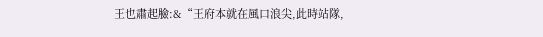王也肅起臉:&“王府本就在風口浪尖,此時站隊,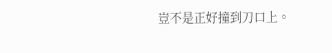豈不是正好撞到刀口上。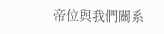帝位與我們關系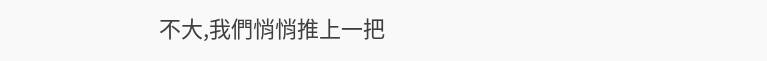不大,我們悄悄推上一把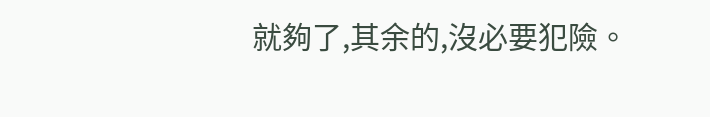就夠了,其余的,沒必要犯險。